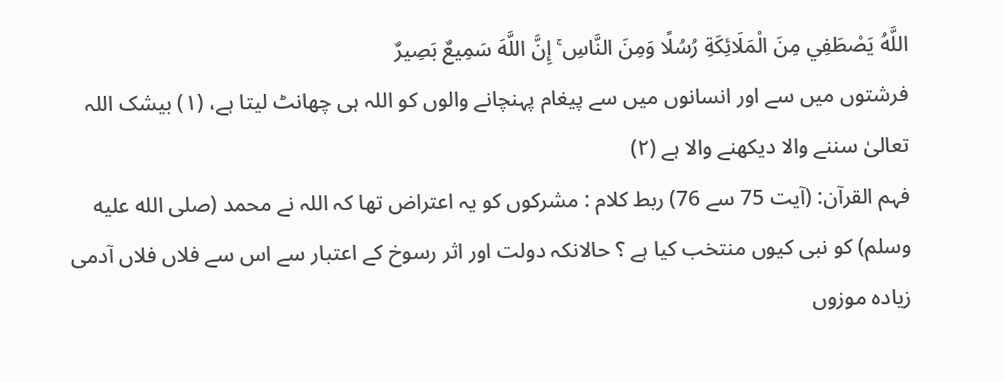اللَّهُ يَصْطَفِي مِنَ الْمَلَائِكَةِ رُسُلًا وَمِنَ النَّاسِ ۚ إِنَّ اللَّهَ سَمِيعٌ بَصِيرٌ
فرشتوں میں سے اور انسانوں میں سے پیغام پہنچانے والوں کو اللہ ہی چھانٹ لیتا ہے، (١) بیشک اللہ تعالیٰ سننے والا دیکھنے والا ہے (٢)
فہم القرآن: (آیت 75 سے 76) ربط کلام : مشرکوں کو یہ اعتراض تھا کہ اللہ نے محمد (صلى الله عليه وسلم) کو نبی کیوں منتخب کیا ہے ؟ حالانکہ دولت اور اثر رسوخ کے اعتبار سے اس سے فلاں فلاں آدمی زیادہ موزوں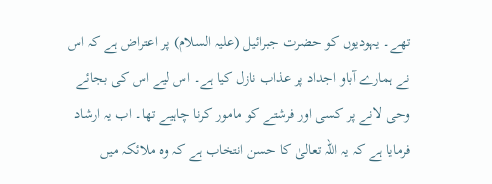تھے۔ یہودیوں کو حضرت جبرائیل (علیہ السلام) پر اعتراض ہے کہ اس نے ہمارے آباو اجداد پر عذاب نازل کیا ہے۔ اس لیے اس کی بجائے وحی لانے پر کسی اور فرشتے کو مامور کرنا چاہیے تھا۔ اب یہ ارشاد فرمایا ہے کہ یہ اللہ تعالیٰ کا حسن انتخاب ہے کہ وہ ملائکہ میں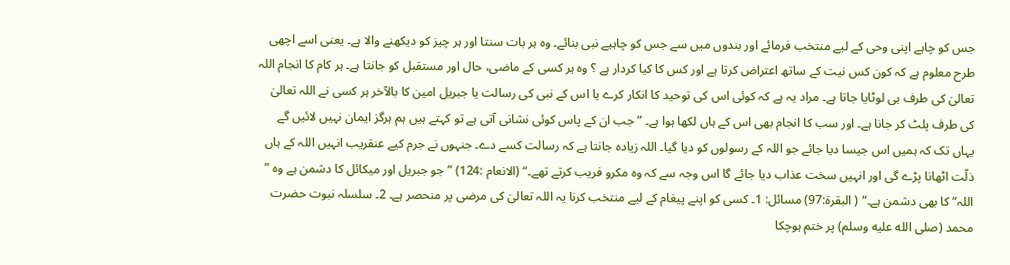جس کو چاہے اپنی وحی کے لیے منتخب فرمائے اور بندوں میں سے جس کو چاہیے نبی بنائے۔ وہ ہر بات سنتا اور ہر چیز کو دیکھنے والا ہے۔ یعنی اسے اچھی طرح معلوم ہے کہ کون کس نیت کے ساتھ اعتراض کرتا ہے اور کس کا کیا کردار ہے ؟ وہ ہر کسی کے ماضی، حال اور مستقبل کو جانتا ہے۔ ہر کام کا انجام اللہ تعالیٰ کی طرف ہی لوٹایا جاتا ہے۔ مراد یہ ہے کہ کوئی اس کی توحید کا انکار کرے یا اس کے نبی کی رسالت یا جبریل امین کا بالآخر ہر کسی نے اللہ تعالیٰ کی طرف پلٹ کر جانا ہے۔ اور سب کا انجام بھی اس کے ہاں لکھا ہوا ہے۔ ” جب ان کے پاس کوئی نشانی آتی ہے تو کہتے ہیں ہم ہرگز ایمان نہیں لائیں گے یہاں تک کہ ہمیں اس جیسا دیا جائے جو اللہ کے رسولوں کو دیا گیا۔ اللہ زیادہ جانتا ہے کہ رسالت کسے دے۔ جنہوں نے جرم کیے عنقریب انہیں اللہ کے ہاں ذلّت اٹھانا پڑے گی اور انہیں سخت عذاب دیا جائے گا اس وجہ سے کہ وہ مکرو فریب کرتے تھے۔“ (الانعام :124) ” جو جبریل اور میکائل کا دشمن ہے وہ ” اللہ“ کا بھی دشمن ہے۔“ ( البقرۃ:97) مسائل: 1۔ کسی کو اپنے پیغام کے لیے منتخب کرنا یہ اللہ تعالیٰ کی مرضی پر منحصر ہے۔ 2۔ سلسلہ نبوت حضرت محمد (صلى الله عليه وسلم) پر ختم ہوچکا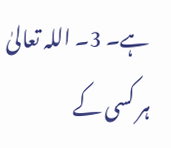ہے۔ 3۔ اللہ تعالیٰ ہر کسی کے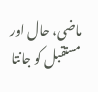ماضی، حال اور مستقبل کو جانتا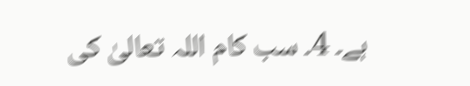ہے۔ 4۔ سب کام اللہ تعالیٰ کی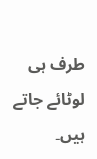طرف ہی لوٹائے جاتے ہیں۔